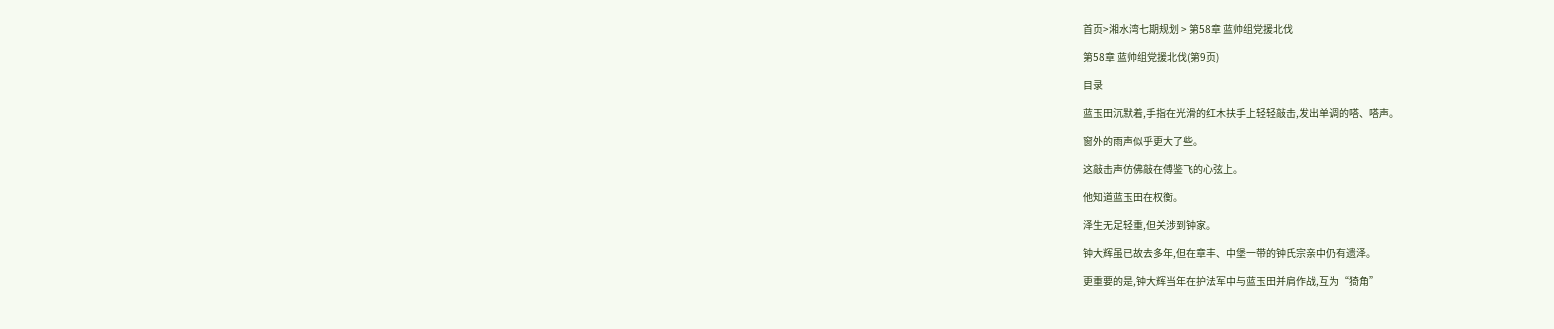首页>湘水湾七期规划 > 第58章 蓝帅组党援北伐

第58章 蓝帅组党援北伐(第9页)

目录

蓝玉田沉默着,手指在光滑的红木扶手上轻轻敲击,发出单调的嗒、嗒声。

窗外的雨声似乎更大了些。

这敲击声仿佛敲在傅鉴飞的心弦上。

他知道蓝玉田在权衡。

泽生无足轻重,但关涉到钟家。

钟大辉虽已故去多年,但在章丰、中堡一带的钟氏宗亲中仍有遗泽。

更重要的是,钟大辉当年在护法军中与蓝玉田并肩作战,互为“猗角”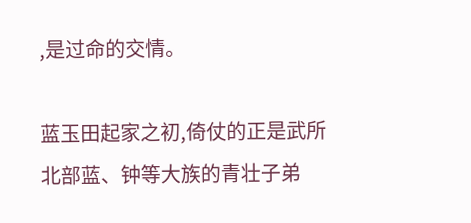,是过命的交情。

蓝玉田起家之初,倚仗的正是武所北部蓝、钟等大族的青壮子弟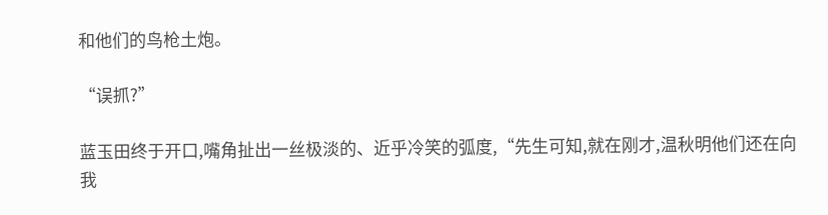和他们的鸟枪土炮。

“误抓?”

蓝玉田终于开口,嘴角扯出一丝极淡的、近乎冷笑的弧度,“先生可知,就在刚才,温秋明他们还在向我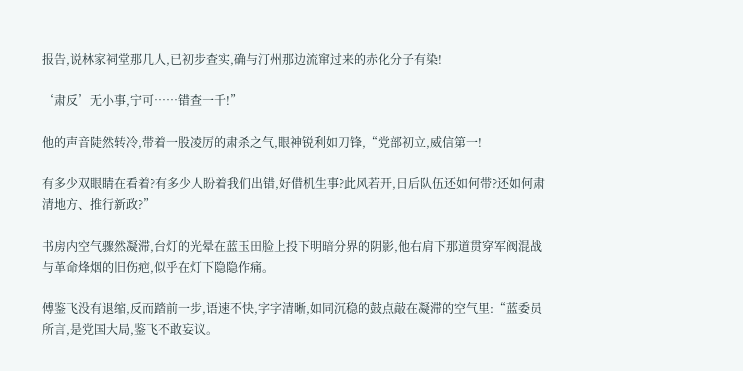报告,说林家祠堂那几人,已初步查实,确与汀州那边流窜过来的赤化分子有染!

‘肃反’无小事,宁可……错查一千!”

他的声音陡然转冷,带着一股凌厉的肃杀之气,眼神锐利如刀锋,“党部初立,威信第一!

有多少双眼睛在看着?有多少人盼着我们出错,好借机生事?此风若开,日后队伍还如何带?还如何肃清地方、推行新政?”

书房内空气骤然凝滞,台灯的光晕在蓝玉田脸上投下明暗分界的阴影,他右肩下那道贯穿军阀混战与革命烽烟的旧伤疤,似乎在灯下隐隐作痛。

傅鉴飞没有退缩,反而踏前一步,语速不快,字字清晰,如同沉稳的鼓点敲在凝滞的空气里:“蓝委员所言,是党国大局,鉴飞不敢妄议。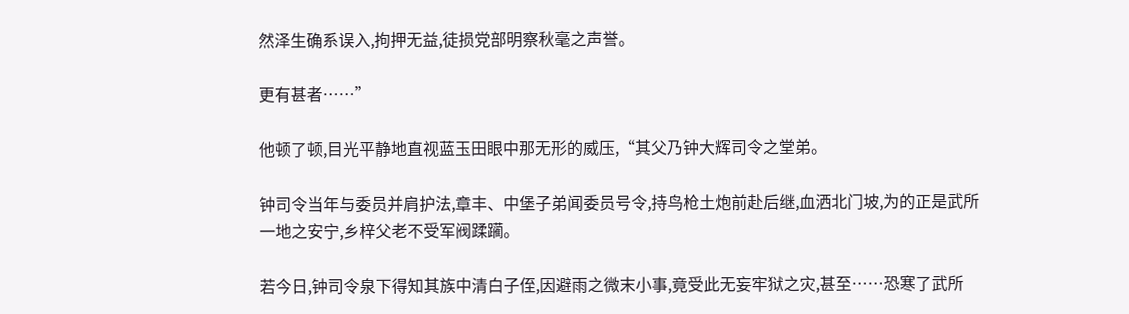然泽生确系误入,拘押无益,徒损党部明察秋毫之声誉。

更有甚者……”

他顿了顿,目光平静地直视蓝玉田眼中那无形的威压,“其父乃钟大辉司令之堂弟。

钟司令当年与委员并肩护法,章丰、中堡子弟闻委员号令,持鸟枪土炮前赴后继,血洒北门坡,为的正是武所一地之安宁,乡梓父老不受军阀蹂躏。

若今日,钟司令泉下得知其族中清白子侄,因避雨之微末小事,竟受此无妄牢狱之灾,甚至……恐寒了武所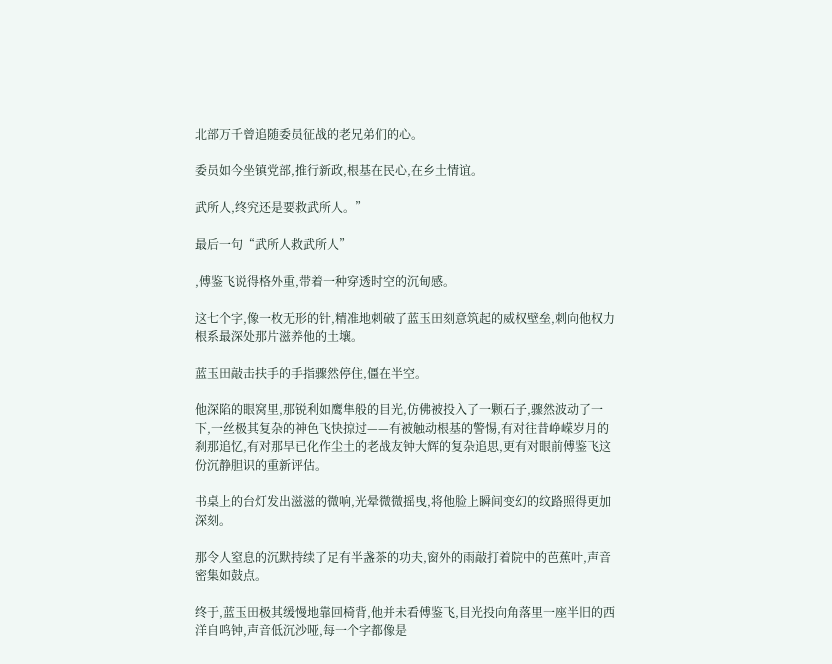北部万千曾追随委员征战的老兄弟们的心。

委员如今坐镇党部,推行新政,根基在民心,在乡土情谊。

武所人,终究还是要救武所人。”

最后一句“武所人救武所人”

,傅鉴飞说得格外重,带着一种穿透时空的沉甸感。

这七个字,像一枚无形的针,精准地刺破了蓝玉田刻意筑起的威权壁垒,刺向他权力根系最深处那片滋养他的土壤。

蓝玉田敲击扶手的手指骤然停住,僵在半空。

他深陷的眼窝里,那锐利如鹰隼般的目光,仿佛被投入了一颗石子,骤然波动了一下,一丝极其复杂的神色飞快掠过——有被触动根基的警惕,有对往昔峥嵘岁月的刹那追忆,有对那早已化作尘土的老战友钟大辉的复杂追思,更有对眼前傅鉴飞这份沉静胆识的重新评估。

书桌上的台灯发出滋滋的微响,光晕微微摇曳,将他脸上瞬间变幻的纹路照得更加深刻。

那令人窒息的沉默持续了足有半盏茶的功夫,窗外的雨敲打着院中的芭蕉叶,声音密集如鼓点。

终于,蓝玉田极其缓慢地靠回椅背,他并未看傅鉴飞,目光投向角落里一座半旧的西洋自鸣钟,声音低沉沙哑,每一个字都像是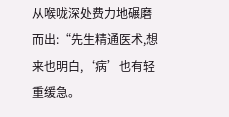从喉咙深处费力地碾磨而出:“先生精通医术,想来也明白,‘病’也有轻重缓急。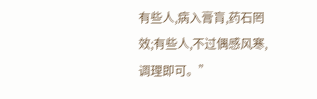有些人,病入膏肓,药石罔效;有些人,不过偶感风寒,调理即可。”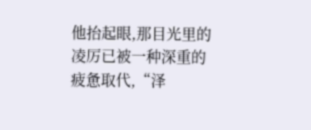他抬起眼,那目光里的凌厉已被一种深重的疲惫取代,“泽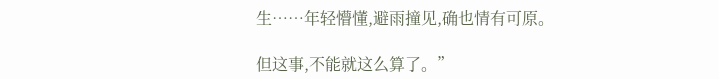生……年轻懵懂,避雨撞见,确也情有可原。

但这事,不能就这么算了。”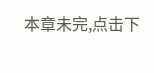本章未完,点击下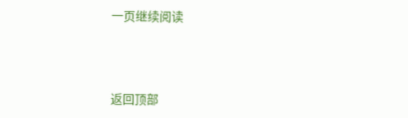一页继续阅读



返回顶部